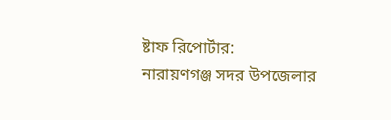ষ্টাফ রিপোর্টার:
নারায়ণগঞ্জ সদর উপজেলার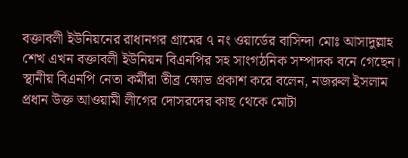বক্তাবলী ইউনিয়নের রাধানগর গ্রামের ৭ নং ওয়ার্ডের বাসিন্দা মোঃ আসাদুল্লাহ শেখ এখন বক্তাবলী ইউনিয়ন বিএনপির সহ সাংগঠনিক সম্পাদক বনে গেছেন।
স্থানীয় বিএনপি নেতা কর্মীরা তীব্র ক্ষোভ প্রকাশ করে বলেন, নজরুল ইসলাম প্রধান উক্ত আওয়ামী লীগের দোসরদের কাছ থেকে মোটা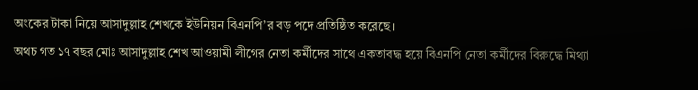অংকের টাকা নিয়ে আসাদুল্লাহ শেখকে ইউনিয়ন বিএনপি’র বড় পদে প্রতিষ্ঠিত করেছে।
অথচ গত ১৭ বছর মোঃ আসাদুল্লাহ শেখ আওয়ামী লীগের নেতা কর্মীদের সাথে একতাবদ্ধ হয়ে বিএনপি নেতা কর্মীদের বিরুদ্ধে মিথ্যা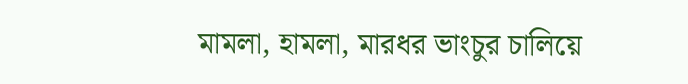মামলা, হামলা, মারধর ভাংচুর চালিয়ে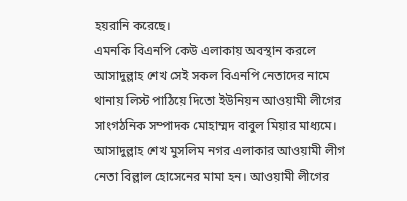হয়রানি করেছে।
এমনকি বিএনপি কেউ এলাকায় অবস্থান করলে আসাদুল্লাহ শেখ সেই সকল বিএনপি নেতাদের নামে থানায় লিস্ট পাঠিয়ে দিতো ইউনিয়ন আওয়ামী লীগের সাংগঠনিক সম্পাদক মোহাম্মদ বাবুল মিয়ার মাধ্যমে।
আসাদুল্লাহ শেখ মুসলিম নগর এলাকার আওয়ামী লীগ নেতা বিল্লাল হোসেনের মামা হন। আওয়ামী লীগের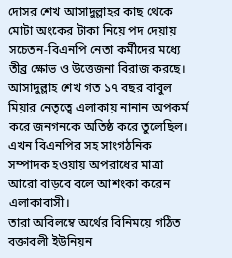দোসর শেখ আসাদুল্লাহর কাছ থেকে মোটা অংকের টাকা নিয়ে পদ দেয়ায় সচেতন-বিএনপি নেতা কর্মীদের মধ্যে তীব্র ক্ষোভ ও উত্তেজনা বিরাজ করছে।
আসাদুল্লাহ শেখ গত ১৭ বছর বাবুল মিয়ার নেতৃত্বে এলাকায় নানান অপকর্ম করে জনগনকে অতিষ্ঠ করে তুলেছিল। এখন বিএনপির সহ সাংগঠনিক সম্পাদক হওয়ায় অপরাধের মাত্রা আরো বাড়বে বলে আশংকা করেন এলাকাবাসী।
তারা অবিলম্বে অর্থের বিনিময়ে গঠিত বক্তাবলী ইউনিয়ন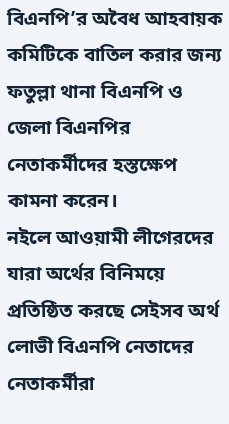বিএনপি’র অবৈধ আহবায়ক কমিটিকে বাতিল করার জন্য ফতুল্লা থানা বিএনপি ও জেলা বিএনপির নেতাকর্মীদের হস্তক্ষেপ কামনা করেন।
নইলে আওয়ামী লীগেরদের যারা অর্থের বিনিময়ে প্রতিষ্ঠিত করছে সেইসব অর্থ লোভী বিএনপি নেতাদের নেতাকর্মীরা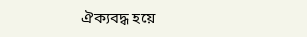ঐক্যবদ্ধ হয়ে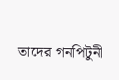তাদের গনপিটুনী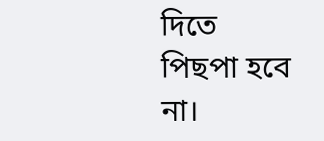দিতে পিছপা হবে না।